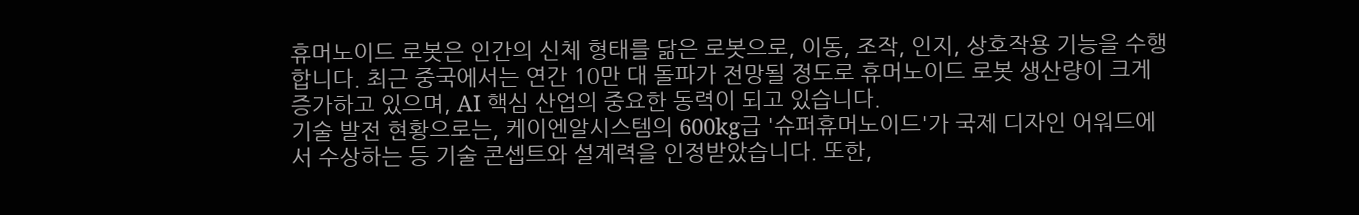휴머노이드 로봇은 인간의 신체 형태를 닮은 로봇으로, 이동, 조작, 인지, 상호작용 기능을 수행합니다. 최근 중국에서는 연간 10만 대 돌파가 전망될 정도로 휴머노이드 로봇 생산량이 크게 증가하고 있으며, AI 핵심 산업의 중요한 동력이 되고 있습니다.
기술 발전 현황으로는, 케이엔알시스템의 600kg급 '슈퍼휴머노이드'가 국제 디자인 어워드에서 수상하는 등 기술 콘셉트와 설계력을 인정받았습니다. 또한,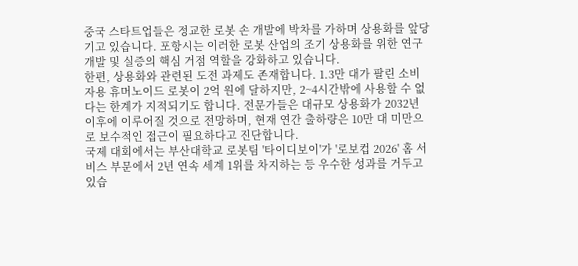중국 스타트업들은 정교한 로봇 손 개발에 박차를 가하며 상용화를 앞당기고 있습니다. 포항시는 이러한 로봇 산업의 조기 상용화를 위한 연구 개발 및 실증의 핵심 거점 역할을 강화하고 있습니다.
한편, 상용화와 관련된 도전 과제도 존재합니다. 1.3만 대가 팔린 소비자용 휴머노이드 로봇이 2억 원에 달하지만, 2~4시간밖에 사용할 수 없다는 한계가 지적되기도 합니다. 전문가들은 대규모 상용화가 2032년 이후에 이루어질 것으로 전망하며, 현재 연간 출하량은 10만 대 미만으로 보수적인 접근이 필요하다고 진단합니다.
국제 대회에서는 부산대학교 로봇팀 '타이디보이'가 '로보컵 2026' 홈 서비스 부문에서 2년 연속 세계 1위를 차지하는 등 우수한 성과를 거두고 있습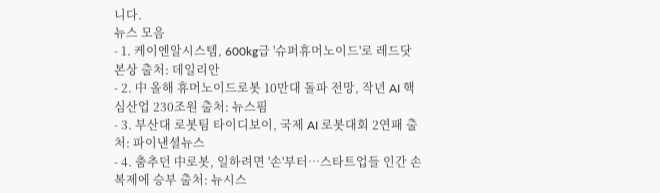니다.
뉴스 모음
- 1. 케이엔알시스템, 600kg급 '슈퍼휴머노이드'로 레드닷 본상 출처: 데일리안
- 2. 中 올해 휴머노이드로봇 10만대 돌파 전망, 작년 AI 핵심산업 230조원 출처: 뉴스핌
- 3. 부산대 로봇팀 타이디보이, 국제 AI 로봇대회 2연패 출처: 파이낸셜뉴스
- 4. 춤추던 中로봇, 일하려면 '손'부터…스타트업들 인간 손 복제에 승부 출처: 뉴시스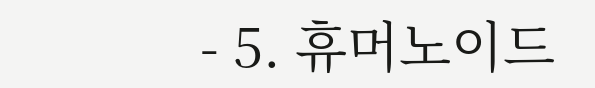- 5. 휴머노이드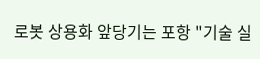로봇 상용화 앞당기는 포항 "기술 실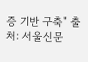증 기반 구축" 출처: 서울신문